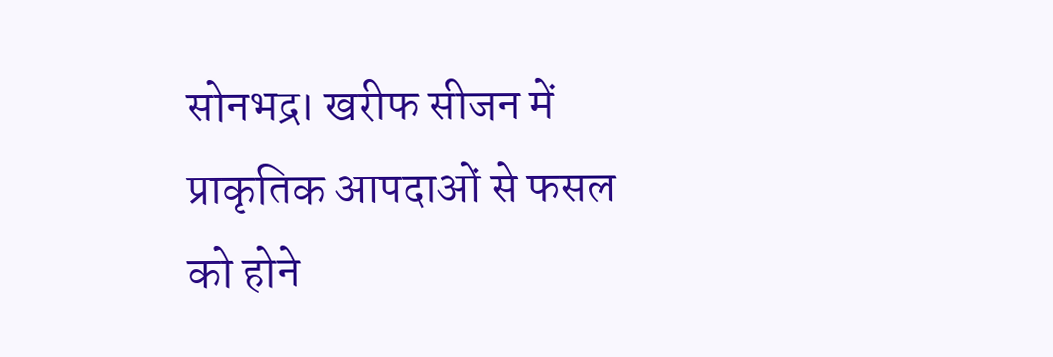सोनभद्र। खरीफ सीजन में प्राकृतिक आपदाओं से फसल को होने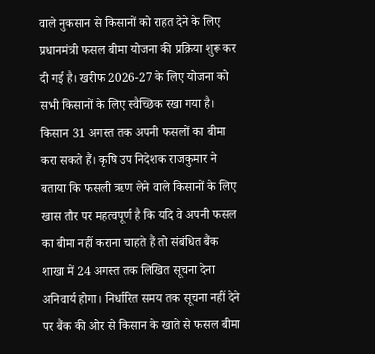वाले नुकसान से किसानों को राहत देने के लिए प्रधानमंत्री फसल बीमा योजना की प्रक्रिया शुरू कर दी गई है। खरीफ 2026-27 के लिए योजना को सभी किसानों के लिए स्वैच्छिक रखा गया है। किसान 31 अगस्त तक अपनी फसलों का बीमा करा सकते हैं। कृषि उप निदेशक राजकुमार ने बताया कि फसली ऋण लेने वाले किसानों के लिए खास तौर पर महत्वपूर्ण है कि यदि वे अपनी फसल का बीमा नहीं कराना चाहते हैं तो संबंधित बैंक शाखा में 24 अगस्त तक लिखित सूचना देना अनिवार्य होगा। निर्धारित समय तक सूचना नहीं देने पर बैंक की ओर से किसान के खाते से फसल बीमा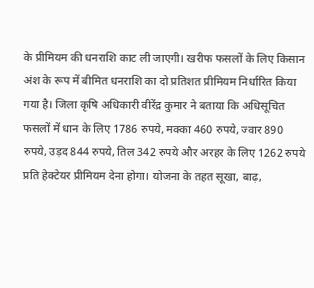के प्रीमियम की धनराशि काट ली जाएगी। खरीफ फसलों के लिए किसान अंश के रूप में बीमित धनराशि का दो प्रतिशत प्रीमियम निर्धारित किया गया है। जिला कृषि अधिकारी वीरेंद्र कुमार ने बताया कि अधिसूचित फसलों में धान के लिए 1786 रुपये, मक्का 460 रुपये, ज्वार 890 रुपये, उड़द 844 रुपये, तिल 342 रुपये और अरहर के लिए 1262 रुपये प्रति हेक्टेयर प्रीमियम देना होगा। योजना के तहत सूखा, बाढ़,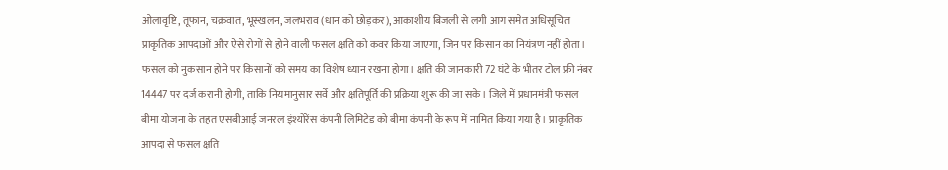ओलावृष्टि, तूफान, चक्रवात, भूस्खलन, जलभराव (धान को छोड़कर), आकाशीय बिजली से लगी आग समेत अधिसूचित प्राकृतिक आपदाओं और ऐसे रोगों से होने वाली फसल क्षति को कवर किया जाएगा, जिन पर किसान का नियंत्रण नहीं होता। फसल को नुकसान होने पर किसानों को समय का विशेष ध्यान रखना होगा। क्षति की जानकारी 72 घंटे के भीतर टोल फ्री नंबर 14447 पर दर्ज करानी होगी, ताकि नियमानुसार सर्वे और क्षतिपूर्ति की प्रक्रिया शुरू की जा सके। जिले में प्रधानमंत्री फसल बीमा योजना के तहत एसबीआई जनरल इंश्योरेंस कंपनी लिमिटेड को बीमा कंपनी के रूप में नामित किया गया है। प्राकृतिक आपदा से फसल क्षति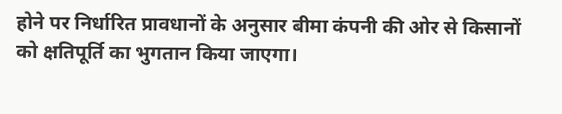होने पर निर्धारित प्रावधानों के अनुसार बीमा कंपनी की ओर से किसानों को क्षतिपूर्ति का भुगतान किया जाएगा।